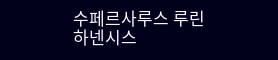수페르사루스 루린하넨시스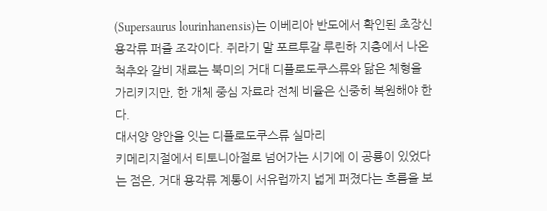(Supersaurus lourinhanensis)는 이베리아 반도에서 확인된 초장신 용각류 퍼즐 조각이다. 쥐라기 말 포르투갈 루린하 지층에서 나온 척추와 갈비 재료는 북미의 거대 디플로도쿠스류와 닮은 체형을 가리키지만, 한 개체 중심 자료라 전체 비율은 신중히 복원해야 한다.
대서양 양안을 잇는 디플로도쿠스류 실마리
키메리지절에서 티토니아절로 넘어가는 시기에 이 공룡이 있었다는 점은, 거대 용각류 계통이 서유럽까지 넓게 퍼졌다는 흐름을 보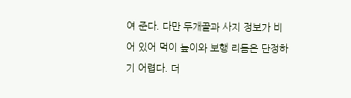여 준다. 다만 두개골과 사지 정보가 비어 있어 먹이 높이와 보행 리듬은 단정하기 어렵다. 더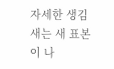자세한 생김새는 새 표본이 나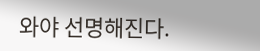와야 선명해진다.